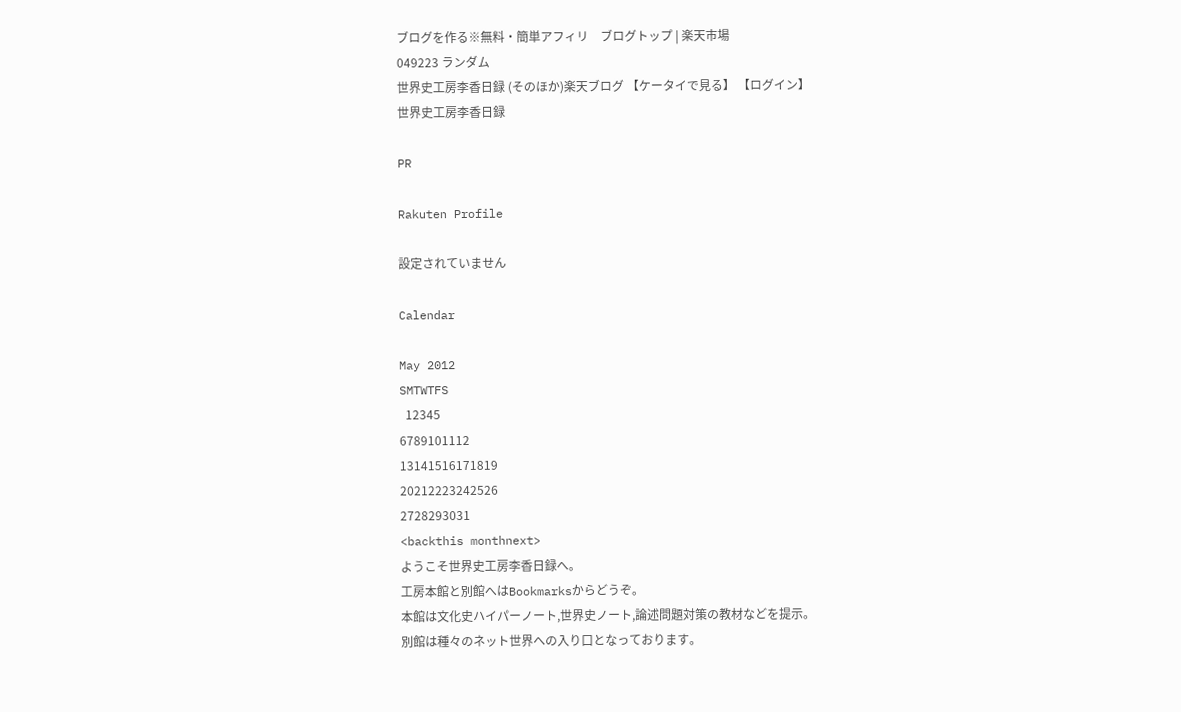ブログを作る※無料・簡単アフィリ    ブログトップ | 楽天市場
049223 ランダム
世界史工房李香日録 (そのほか)楽天ブログ 【ケータイで見る】 【ログイン】
世界史工房李香日録

PR

Rakuten Profile

設定されていません

Calendar

May 2012
SMTWTFS
  12345
6789101112
13141516171819
20212223242526
2728293031
<backthis monthnext>
ようこそ世界史工房李香日録へ。
工房本館と別館へはBookmarksからどうぞ。
本館は文化史ハイパーノート,世界史ノート,論述問題対策の教材などを提示。
別館は種々のネット世界への入り口となっております。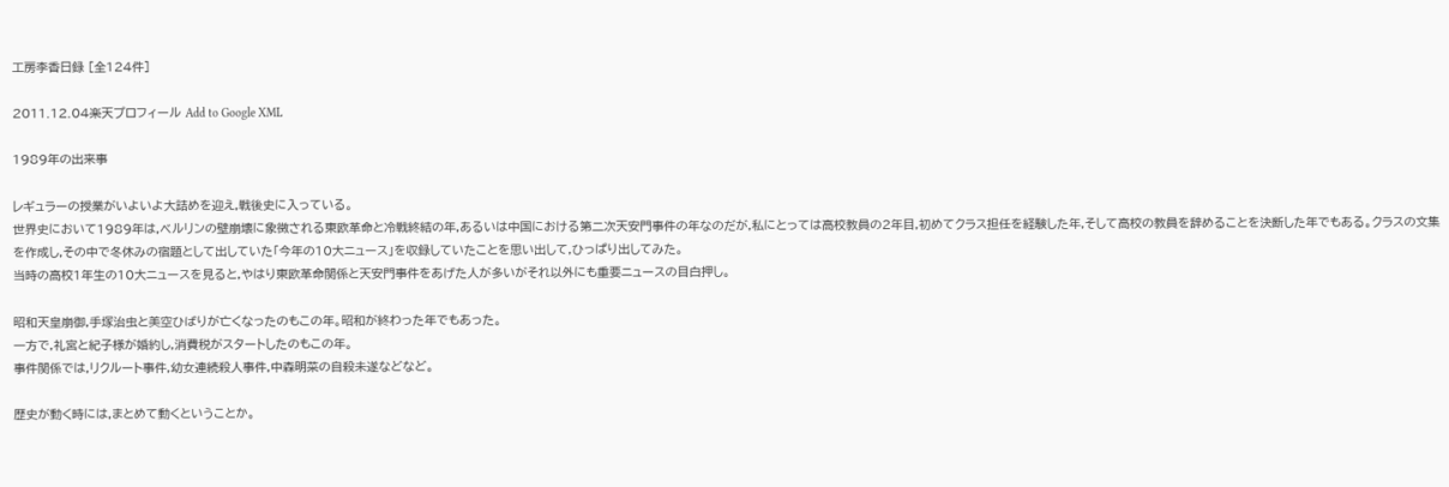工房李香日録 [全124件]

2011.12.04楽天プロフィール Add to Google XML

1989年の出来事

レギュラーの授業がいよいよ大詰めを迎え,戦後史に入っている。
世界史において1989年は,ベルリンの壁崩壊に象徴される東欧革命と冷戦終結の年,あるいは中国における第二次天安門事件の年なのだが,私にとっては高校教員の2年目,初めてクラス担任を経験した年,そして高校の教員を辞めることを決断した年でもある。クラスの文集を作成し,その中で冬休みの宿題として出していた「今年の10大ニュース」を収録していたことを思い出して,ひっぱり出してみた。
当時の高校1年生の10大ニュースを見ると,やはり東欧革命関係と天安門事件をあげた人が多いがそれ以外にも重要ニュースの目白押し。

昭和天皇崩御,手塚治虫と美空ひばりが亡くなったのもこの年。昭和が終わった年でもあった。
一方で,礼宮と紀子様が婚約し,消費税がスタートしたのもこの年。
事件関係では,リクルート事件,幼女連続殺人事件,中森明菜の自殺未遂などなど。

歴史が動く時には,まとめて動くということか。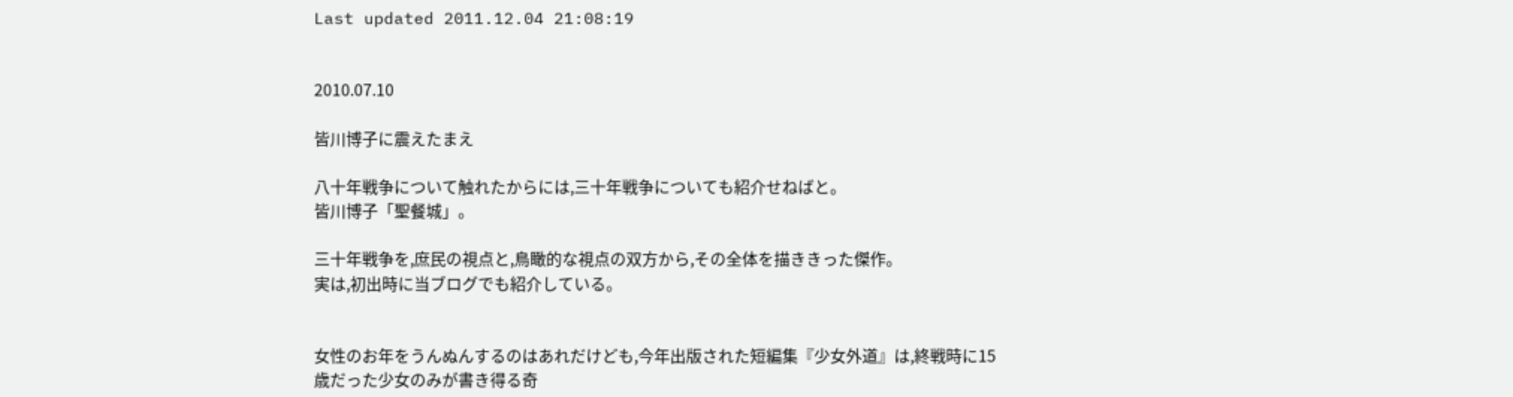Last updated 2011.12.04 21:08:19


2010.07.10

皆川博子に震えたまえ

八十年戦争について触れたからには,三十年戦争についても紹介せねばと。
皆川博子「聖餐城」。

三十年戦争を,庶民の視点と,鳥瞰的な視点の双方から,その全体を描ききった傑作。
実は,初出時に当ブログでも紹介している。


女性のお年をうんぬんするのはあれだけども,今年出版された短編集『少女外道』は,終戦時に15歳だった少女のみが書き得る奇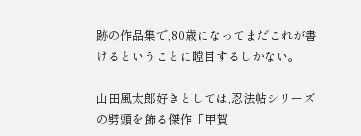跡の作品集で,80歳になってまだこれが書けるということに瞠目するしかない。

山田風太郎好きとしては,忍法帖シリーズの劈頭を飾る傑作「甲賀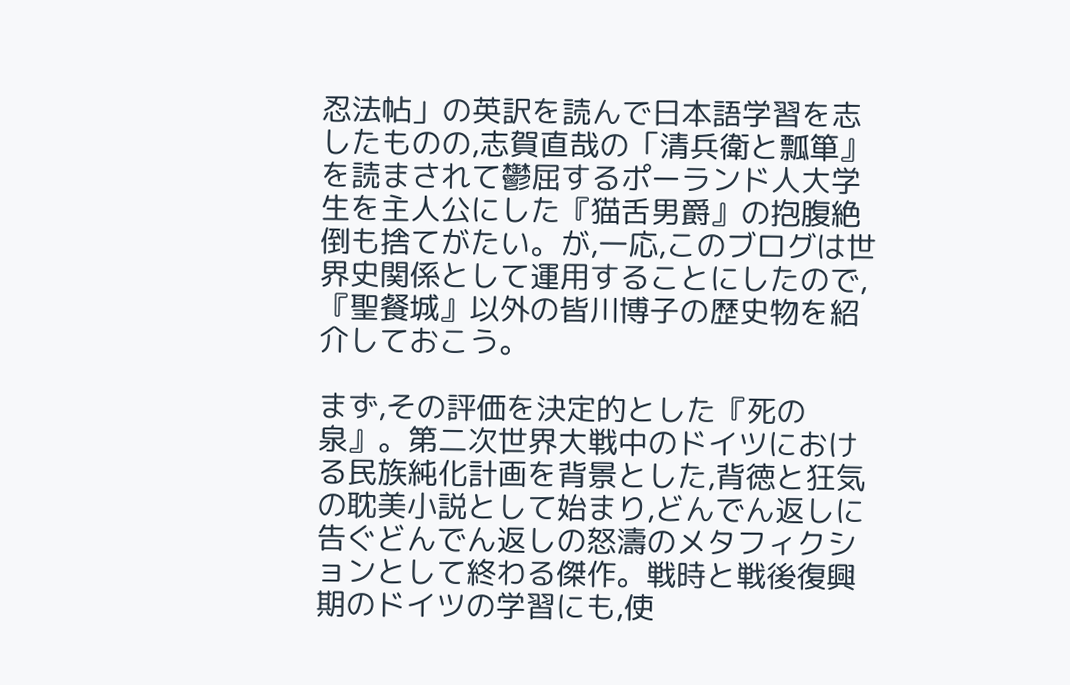忍法帖」の英訳を読んで日本語学習を志したものの,志賀直哉の「清兵衛と瓢箪』を読まされて鬱屈するポーランド人大学生を主人公にした『猫舌男爵』の抱腹絶倒も捨てがたい。が,一応,このブログは世界史関係として運用することにしたので,『聖餐城』以外の皆川博子の歴史物を紹介しておこう。

まず,その評価を決定的とした『死の泉』。第二次世界大戦中のドイツにおける民族純化計画を背景とした,背徳と狂気の耽美小説として始まり,どんでん返しに告ぐどんでん返しの怒濤のメタフィクションとして終わる傑作。戦時と戦後復興期のドイツの学習にも,使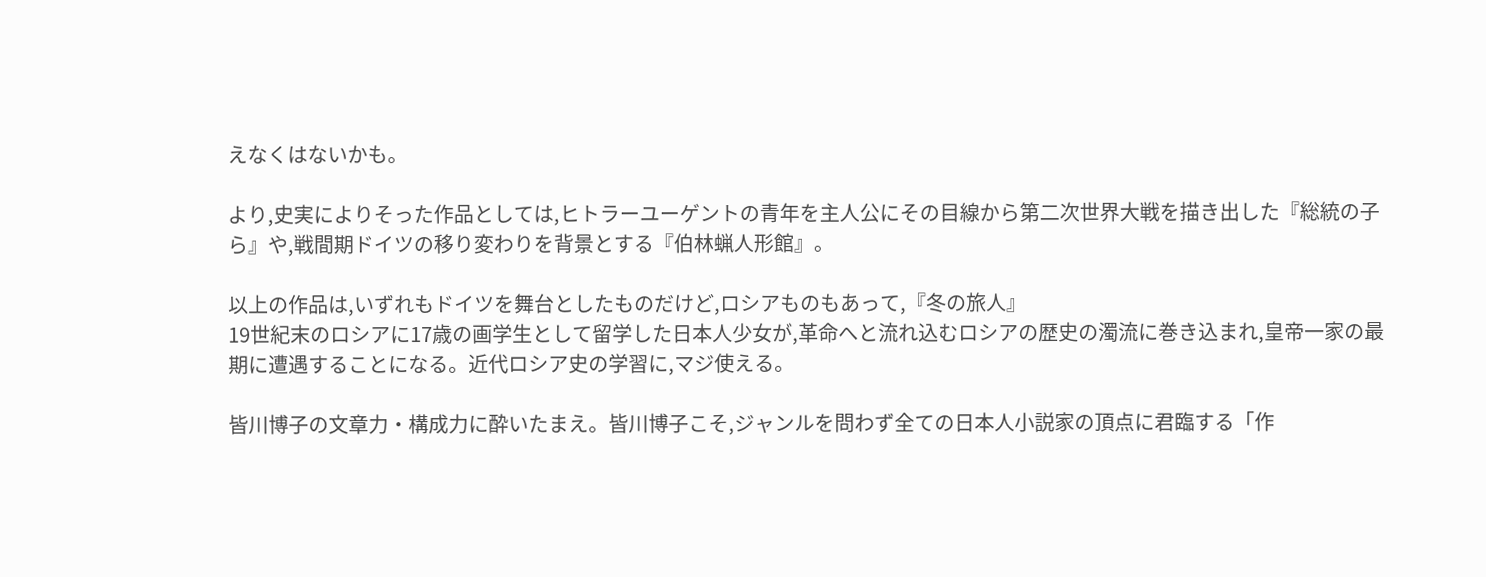えなくはないかも。

より,史実によりそった作品としては,ヒトラーユーゲントの青年を主人公にその目線から第二次世界大戦を描き出した『総統の子ら』や,戦間期ドイツの移り変わりを背景とする『伯林蝋人形館』。

以上の作品は,いずれもドイツを舞台としたものだけど,ロシアものもあって,『冬の旅人』
19世紀末のロシアに17歳の画学生として留学した日本人少女が,革命へと流れ込むロシアの歴史の濁流に巻き込まれ,皇帝一家の最期に遭遇することになる。近代ロシア史の学習に,マジ使える。

皆川博子の文章力・構成力に酔いたまえ。皆川博子こそ,ジャンルを問わず全ての日本人小説家の頂点に君臨する「作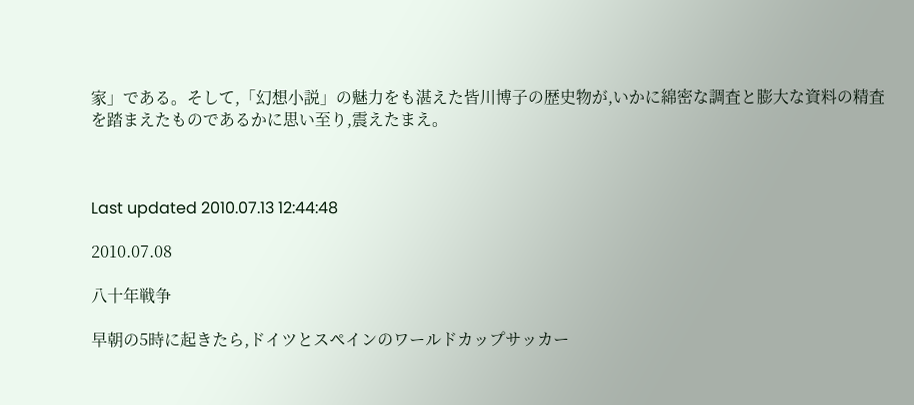家」である。そして,「幻想小説」の魅力をも湛えた皆川博子の歴史物が,いかに綿密な調査と膨大な資料の精査を踏まえたものであるかに思い至り,震えたまえ。



Last updated 2010.07.13 12:44:48

2010.07.08

八十年戦争

早朝の5時に起きたら,ドイツとスペインのワールドカップサッカー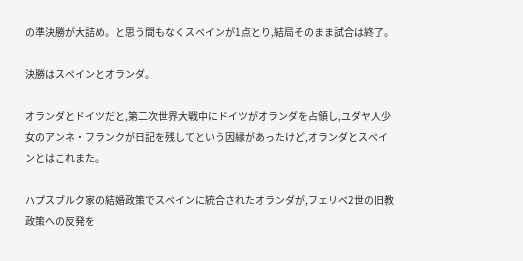の準決勝が大詰め。と思う間もなくスペインが1点とり,結局そのまま試合は終了。

決勝はスペインとオランダ。

オランダとドイツだと,第二次世界大戦中にドイツがオランダを占領し,ユダヤ人少女のアンネ・フランクが日記を残してという因縁があったけど,オランダとスペインとはこれまた。

ハプスブルク家の結婚政策でスペインに統合されたオランダが,フェリペ2世の旧教政策への反発を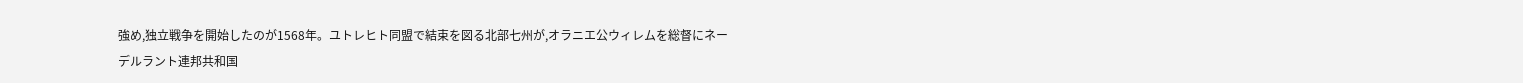強め,独立戦争を開始したのが1568年。ユトレヒト同盟で結束を図る北部七州が,オラニエ公ウィレムを総督にネーデルラント連邦共和国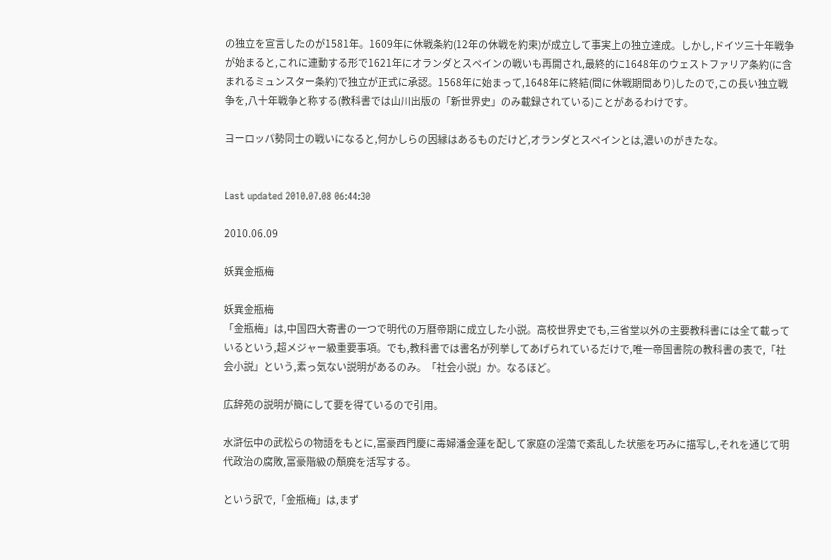の独立を宣言したのが1581年。1609年に休戦条約(12年の休戦を約束)が成立して事実上の独立達成。しかし,ドイツ三十年戦争が始まると,これに連動する形で1621年にオランダとスペインの戦いも再開され,最終的に1648年のウェストファリア条約(に含まれるミュンスター条約)で独立が正式に承認。1568年に始まって,1648年に終結(間に休戦期間あり)したので,この長い独立戦争を,八十年戦争と称する(教科書では山川出版の「新世界史」のみ載録されている)ことがあるわけです。

ヨーロッパ勢同士の戦いになると,何かしらの因縁はあるものだけど,オランダとスペインとは,濃いのがきたな。


Last updated 2010.07.08 06:44:30

2010.06.09

妖異金瓶梅

妖異金瓶梅
「金瓶梅」は,中国四大寄書の一つで明代の万暦帝期に成立した小説。高校世界史でも,三省堂以外の主要教科書には全て載っているという,超メジャー級重要事項。でも,教科書では書名が列挙してあげられているだけで,唯一帝国書院の教科書の表で,「社会小説」という,素っ気ない説明があるのみ。「社会小説」か。なるほど。

広辞苑の説明が簡にして要を得ているので引用。

水滸伝中の武松らの物語をもとに,富豪西門慶に毒婦潘金蓮を配して家庭の淫蕩で紊乱した状態を巧みに描写し,それを通じて明代政治の腐敗,富豪階級の頽廃を活写する。

という訳で,「金瓶梅」は,まず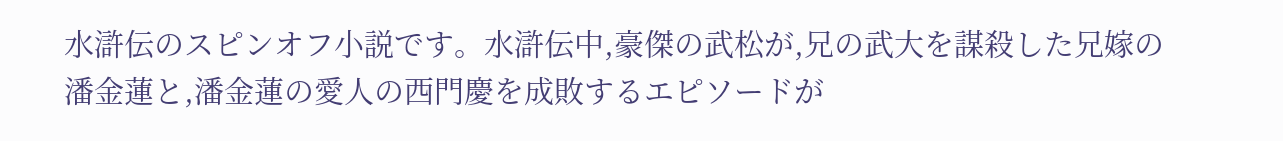水滸伝のスピンオフ小説です。水滸伝中,豪傑の武松が,兄の武大を謀殺した兄嫁の潘金蓮と,潘金蓮の愛人の西門慶を成敗するエピソードが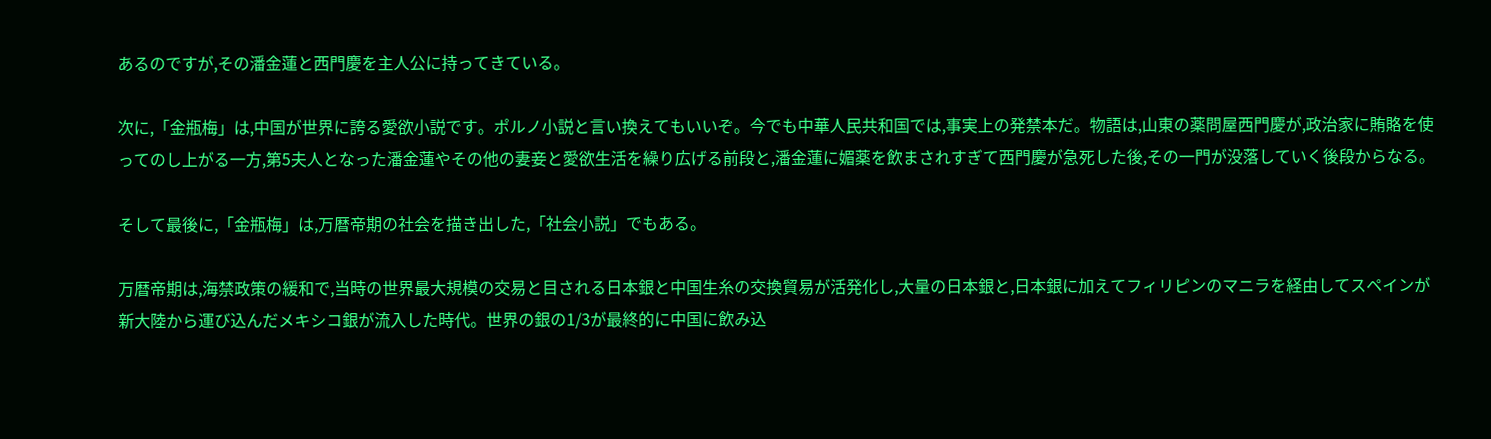あるのですが,その潘金蓮と西門慶を主人公に持ってきている。

次に,「金瓶梅」は,中国が世界に誇る愛欲小説です。ポルノ小説と言い換えてもいいぞ。今でも中華人民共和国では,事実上の発禁本だ。物語は,山東の薬問屋西門慶が,政治家に賄賂を使ってのし上がる一方,第5夫人となった潘金蓮やその他の妻妾と愛欲生活を繰り広げる前段と,潘金蓮に媚薬を飲まされすぎて西門慶が急死した後,その一門が没落していく後段からなる。

そして最後に,「金瓶梅」は,万暦帝期の社会を描き出した,「社会小説」でもある。

万暦帝期は,海禁政策の緩和で,当時の世界最大規模の交易と目される日本銀と中国生糸の交換貿易が活発化し,大量の日本銀と,日本銀に加えてフィリピンのマニラを経由してスペインが新大陸から運び込んだメキシコ銀が流入した時代。世界の銀の1/3が最終的に中国に飲み込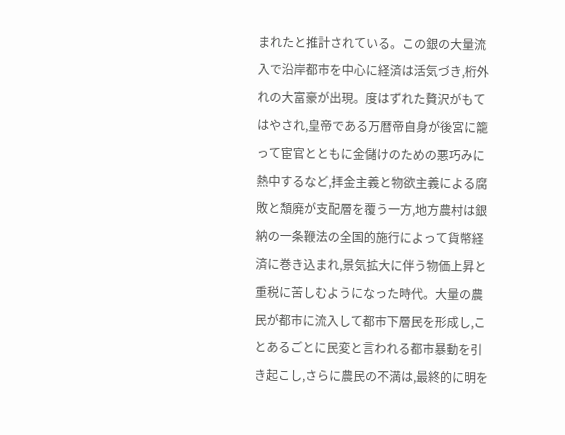まれたと推計されている。この銀の大量流入で沿岸都市を中心に経済は活気づき,桁外れの大富豪が出現。度はずれた贅沢がもてはやされ,皇帝である万暦帝自身が後宮に籠って宦官とともに金儲けのための悪巧みに熱中するなど,拝金主義と物欲主義による腐敗と頽廃が支配層を覆う一方,地方農村は銀納の一条鞭法の全国的施行によって貨幣経済に巻き込まれ,景気拡大に伴う物価上昇と重税に苦しむようになった時代。大量の農民が都市に流入して都市下層民を形成し,ことあるごとに民変と言われる都市暴動を引き起こし,さらに農民の不満は,最終的に明を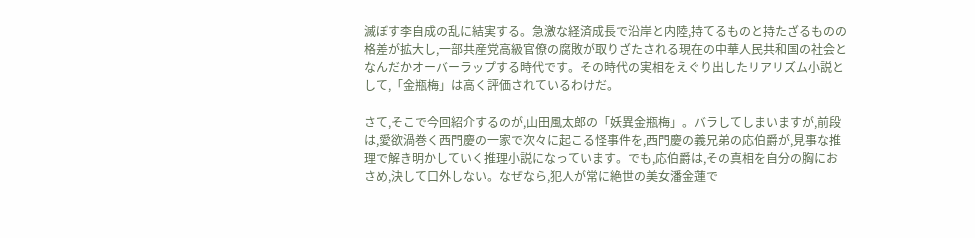滅ぼす李自成の乱に結実する。急激な経済成長で沿岸と内陸,持てるものと持たざるものの格差が拡大し,一部共産党高級官僚の腐敗が取りざたされる現在の中華人民共和国の社会となんだかオーバーラップする時代です。その時代の実相をえぐり出したリアリズム小説として,「金瓶梅」は高く評価されているわけだ。

さて,そこで今回紹介するのが,山田風太郎の「妖異金瓶梅」。バラしてしまいますが,前段は,愛欲渦巻く西門慶の一家で次々に起こる怪事件を,西門慶の義兄弟の応伯爵が,見事な推理で解き明かしていく推理小説になっています。でも,応伯爵は,その真相を自分の胸におさめ,決して口外しない。なぜなら,犯人が常に絶世の美女潘金蓮で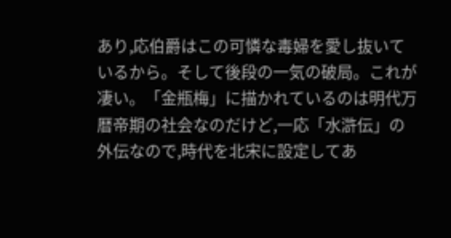あり,応伯爵はこの可憐な毒婦を愛し抜いているから。そして後段の一気の破局。これが凄い。「金瓶梅」に描かれているのは明代万暦帝期の社会なのだけど,一応「水滸伝」の外伝なので,時代を北宋に設定してあ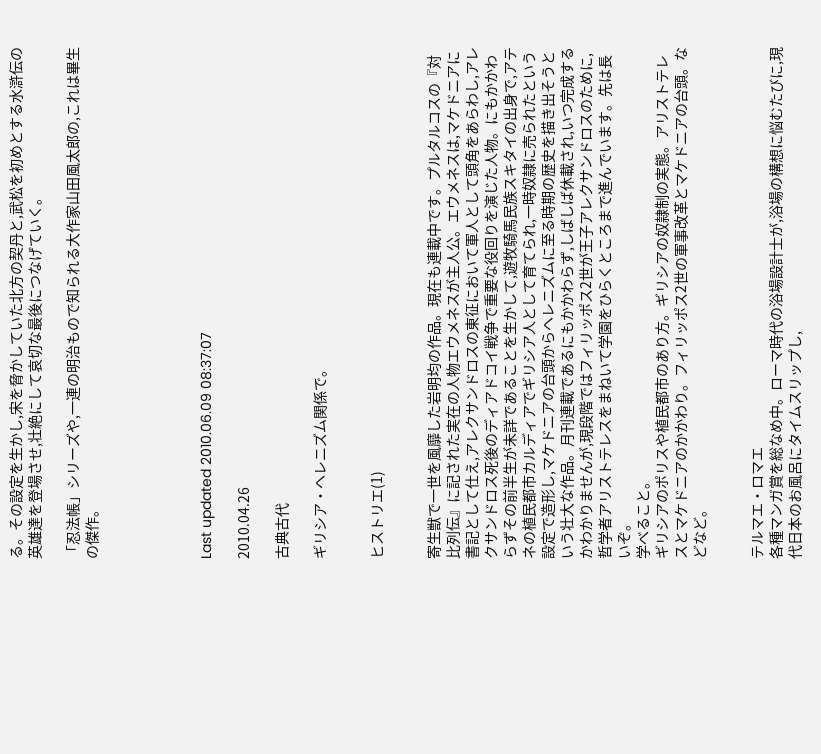る。その設定を生かし,宋を脅かしていた北方の契丹と,武松を初めとする水滸伝の英雄達を登場させ,壮絶にして哀切な最後につなげていく。

「忍法帳」シリーズや,一連の明治もので知られる大作家山田風太郎の,これは畢生の傑作。





Last updated 2010.06.09 08:37:07

2010.04.26

古典古代

ギリシア・ヘレニズム関係で。


ヒストリエ(1)


寄生獣で一世を風靡した岩明均の作品。現在も連載中です。プルタルコスの『対比列伝』に記された実在の人物エウメネスが主人公。エウメネスは,マケドニアに書記として仕え,アレクサンドロスの東征において軍人として頭角をあらわし,アレクサンドロス死後のディアドコイ戦争で重要な役回りを演じた人物。にもかかわらずその前半生が未詳であることを生かして,遊牧騎馬民族スキタイの出身で,アテネの植民都市カルディアでギリシア人として育てられ,一時奴隷に売られたという設定で造形し,マケドニアの台頭からヘレニズムに至る時期の歴史を描き出そうという壮大な作品。月刊連載であるにもかかわらず,しばしば休載され,いつ完成するかわかりませんが,現段階ではフィリッポス2世が王子アレクサンドロスのために,哲学者アリストテレスをまねいて学園をひらくところまで進んでいます。先は長いぞ。
学べること。
ギリシアのポリスや植民都市のあり方。ギリシアの奴隷制の実態。アリストテレスとマケドニアのかかわり。フィリッポス2世の軍事改革とマケドニアの台頭。などなど。


テルマエ・ロマエ
各種マンガ賞を総なめ中。ローマ時代の浴場設計士が,浴場の構想に悩むたびに,現代日本のお風呂にタイムスリップし,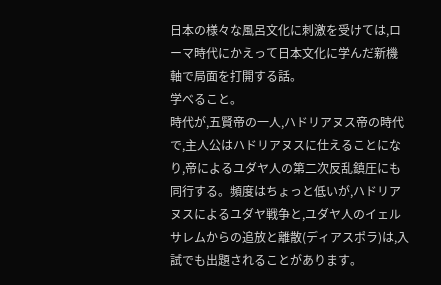日本の様々な風呂文化に刺激を受けては,ローマ時代にかえって日本文化に学んだ新機軸で局面を打開する話。
学べること。
時代が,五賢帝の一人,ハドリアヌス帝の時代で,主人公はハドリアヌスに仕えることになり,帝によるユダヤ人の第二次反乱鎮圧にも同行する。頻度はちょっと低いが,ハドリアヌスによるユダヤ戦争と,ユダヤ人のイェルサレムからの追放と離散(ディアスポラ)は,入試でも出題されることがあります。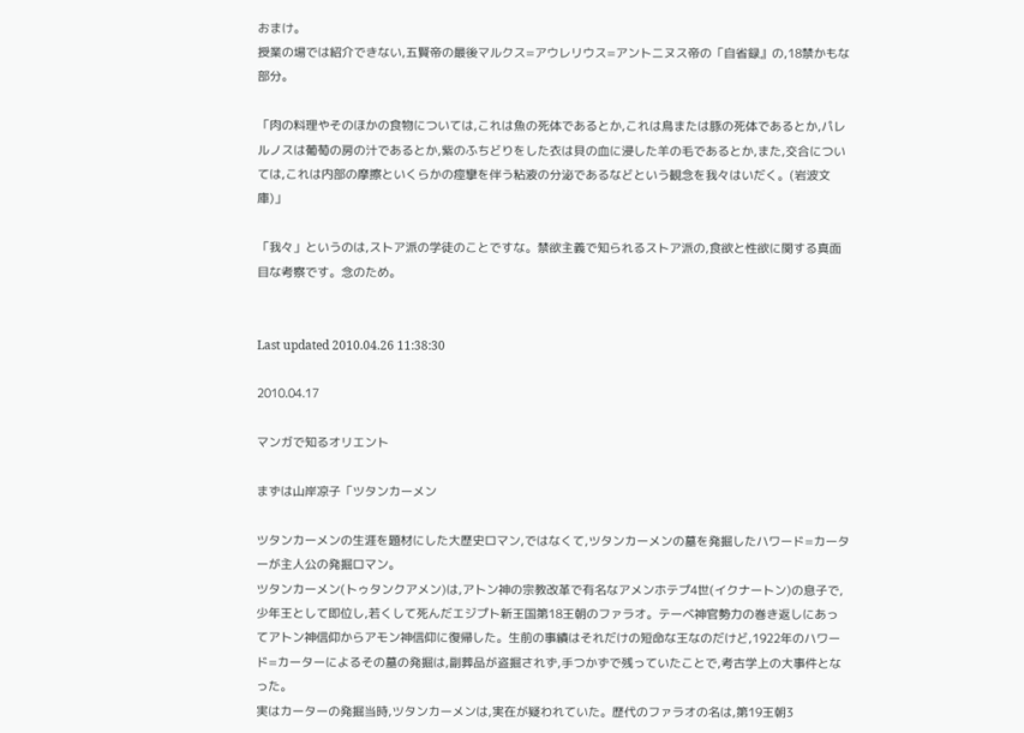おまけ。
授業の場では紹介できない,五賢帝の最後マルクス=アウレリウス=アントニヌス帝の「自省録』の,18禁かもな部分。

「肉の料理やそのほかの食物については,これは魚の死体であるとか,これは鳥または豚の死体であるとか,パレルノスは葡萄の房の汁であるとか,紫のふちどりをした衣は貝の血に浸した羊の毛であるとか,また,交合については,これは内部の摩擦といくらかの痙攣を伴う粘液の分泌であるなどという観念を我々はいだく。(岩波文庫)」

「我々」というのは,ストア派の学徒のことですな。禁欲主義で知られるストア派の,食欲と性欲に関する真面目な考察です。念のため。


Last updated 2010.04.26 11:38:30

2010.04.17

マンガで知るオリエント

まずは山岸凉子「ツタンカーメン

ツタンカーメンの生涯を題材にした大歴史ロマン,ではなくて,ツタンカーメンの墓を発掘したハワード=カーターが主人公の発掘ロマン。
ツタンカーメン(トゥタンクアメン)は,アトン神の宗教改革で有名なアメンホテプ4世(イクナートン)の息子で,少年王として即位し,若くして死んだエジプト新王国第18王朝のファラオ。テーベ神官勢力の巻き返しにあってアトン神信仰からアモン神信仰に復帰した。生前の事績はそれだけの短命な王なのだけど,1922年のハワード=カーターによるその墓の発掘は,副葬品が盗掘されず,手つかずで残っていたことで,考古学上の大事件となった。
実はカーターの発掘当時,ツタンカーメンは,実在が疑われていた。歴代のファラオの名は,第19王朝3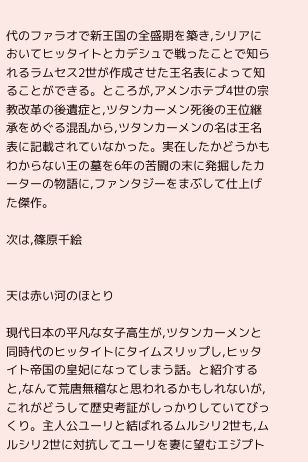代のファラオで新王国の全盛期を築き,シリアにおいてヒッタイトとカデシュで戦ったことで知られるラムセス2世が作成させた王名表によって知ることができる。ところが,アメンホテプ4世の宗教改革の後遺症と,ツタンカーメン死後の王位継承をめぐる混乱から,ツタンカーメンの名は王名表に記載されていなかった。実在したかどうかもわからない王の墓を6年の苦闘の末に発掘したカーターの物語に,ファンタジーをまぶして仕上げた傑作。

次は,篠原千絵


天は赤い河のほとり

現代日本の平凡な女子高生が,ツタンカーメンと同時代のヒッタイトにタイムスリップし,ヒッタイト帝国の皇妃になってしまう話。と紹介すると,なんて荒唐無稽なと思われるかもしれないが,これがどうして歴史考証がしっかりしていてびっくり。主人公ユーリと結ばれるムルシリ2世も,ムルシリ2世に対抗してユーリを妻に望むエジプト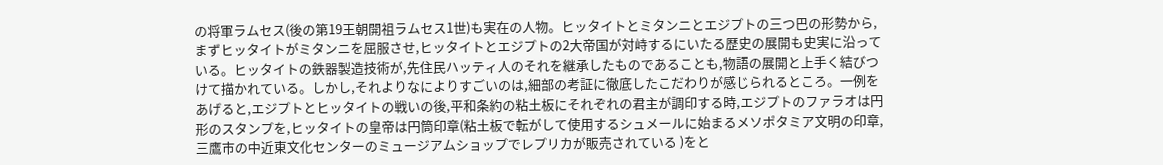の将軍ラムセス(後の第19王朝開祖ラムセス1世)も実在の人物。ヒッタイトとミタンニとエジプトの三つ巴の形勢から,まずヒッタイトがミタンニを屈服させ,ヒッタイトとエジプトの2大帝国が対峙するにいたる歴史の展開も史実に沿っている。ヒッタイトの鉄器製造技術が,先住民ハッティ人のそれを継承したものであることも,物語の展開と上手く結びつけて描かれている。しかし,それよりなによりすごいのは,細部の考証に徹底したこだわりが感じられるところ。一例をあげると,エジプトとヒッタイトの戦いの後,平和条約の粘土板にそれぞれの君主が調印する時,エジプトのファラオは円形のスタンプを,ヒッタイトの皇帝は円筒印章(粘土板で転がして使用するシュメールに始まるメソポタミア文明の印章,三鷹市の中近東文化センターのミュージアムショップでレプリカが販売されている )をと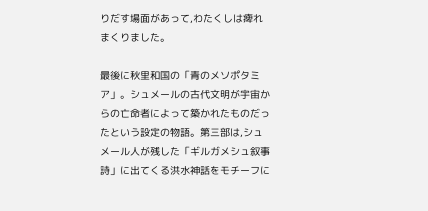りだす場面があって,わたくしは痺れまくりました。

最後に秋里和国の「青のメソポタミア」。シュメールの古代文明が宇宙からの亡命者によって築かれたものだったという設定の物語。第三部は,シュメール人が残した「ギルガメシュ叙事詩」に出てくる洪水神話をモチーフに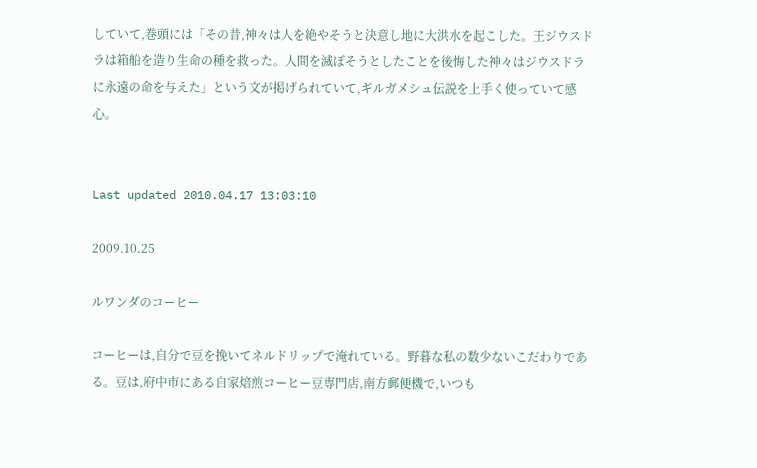していて,巻頭には「その昔,神々は人を絶やそうと決意し地に大洪水を起こした。王ジウスドラは箱船を造り生命の種を救った。人間を滅ぼそうとしたことを後悔した神々はジウスドラに永遠の命を与えた」という文が掲げられていて,ギルガメシュ伝説を上手く使っていて感心。


Last updated 2010.04.17 13:03:10

2009.10.25

ルワンダのコーヒー

コーヒーは,自分で豆を挽いてネルドリップで淹れている。野暮な私の数少ないこだわりである。豆は,府中市にある自家焙煎コーヒー豆専門店,南方郵便機で,いつも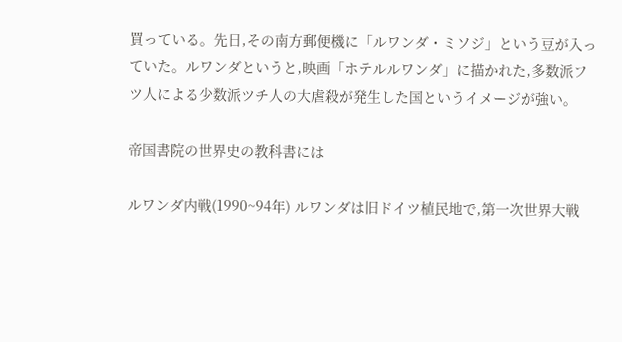買っている。先日,その南方郵便機に「ルワンダ・ミソジ」という豆が入っていた。ルワンダというと,映画「ホテルルワンダ」に描かれた,多数派フツ人による少数派ツチ人の大虐殺が発生した国というイメージが強い。

帝国書院の世界史の教科書には

ルワンダ内戦(1990~94年) ルワンダは旧ドイツ植民地で,第一次世界大戦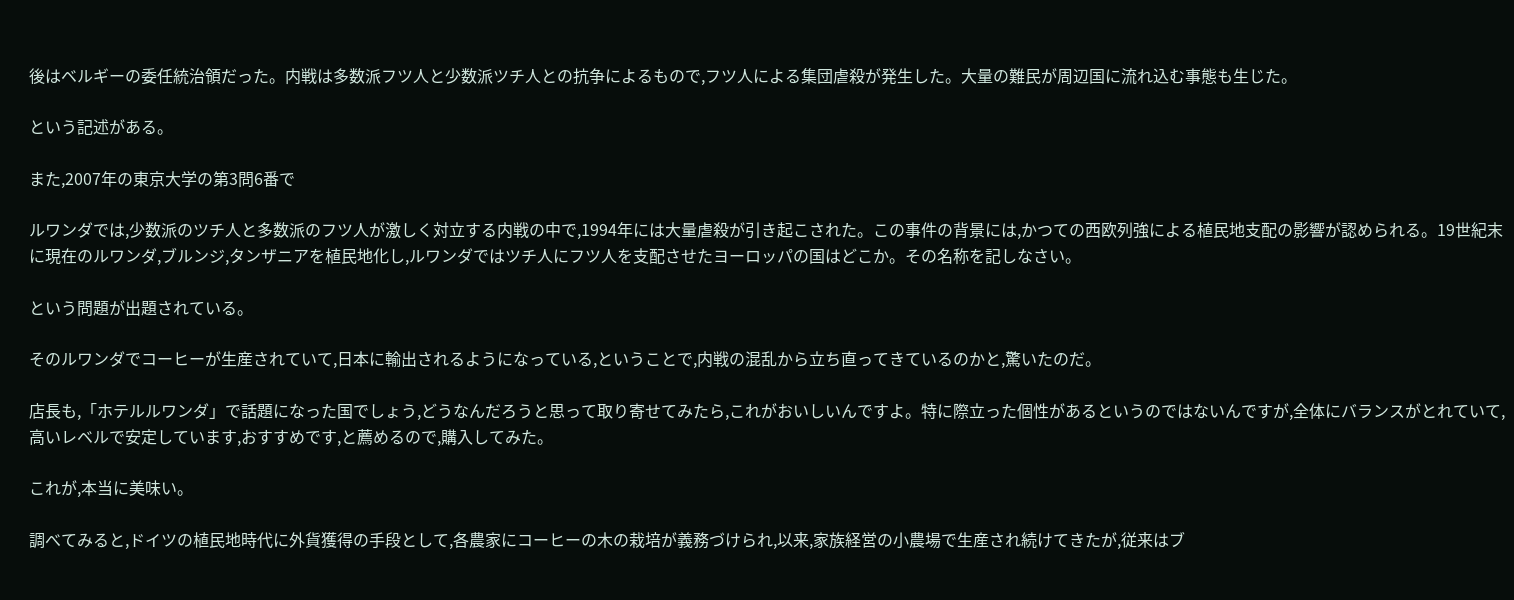後はベルギーの委任統治領だった。内戦は多数派フツ人と少数派ツチ人との抗争によるもので,フツ人による集団虐殺が発生した。大量の難民が周辺国に流れ込む事態も生じた。

という記述がある。

また,2007年の東京大学の第3問6番で

ルワンダでは,少数派のツチ人と多数派のフツ人が激しく対立する内戦の中で,1994年には大量虐殺が引き起こされた。この事件の背景には,かつての西欧列強による植民地支配の影響が認められる。19世紀末に現在のルワンダ,ブルンジ,タンザニアを植民地化し,ルワンダではツチ人にフツ人を支配させたヨーロッパの国はどこか。その名称を記しなさい。

という問題が出題されている。

そのルワンダでコーヒーが生産されていて,日本に輸出されるようになっている,ということで,内戦の混乱から立ち直ってきているのかと,驚いたのだ。

店長も,「ホテルルワンダ」で話題になった国でしょう,どうなんだろうと思って取り寄せてみたら,これがおいしいんですよ。特に際立った個性があるというのではないんですが,全体にバランスがとれていて,高いレベルで安定しています,おすすめです,と薦めるので,購入してみた。

これが,本当に美味い。

調べてみると,ドイツの植民地時代に外貨獲得の手段として,各農家にコーヒーの木の栽培が義務づけられ,以来,家族経営の小農場で生産され続けてきたが,従来はブ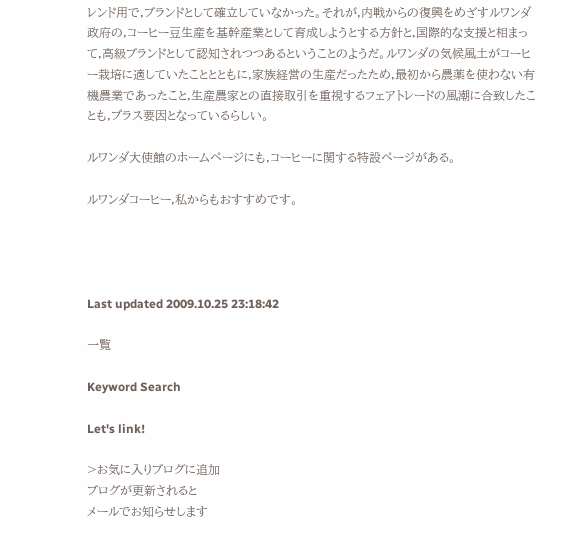レンド用で,ブランドとして確立していなかった。それが,内戦からの復興をめざすルワンダ政府の,コーヒー豆生産を基幹産業として育成しようとする方針と,国際的な支援と相まって,高級ブランドとして認知されつつあるということのようだ。ルワンダの気候風土がコーヒー栽培に適していたこととともに,家族経営の生産だったため,最初から農薬を使わない有機農業であったこと,生産農家との直接取引を重視するフェアトレードの風潮に合致したことも,プラス要因となっているらしい。

ルワンダ大使館のホームページにも,コーヒーに関する特設ページがある。

ルワンダコーヒー,私からもおすすめです。




Last updated 2009.10.25 23:18:42

一覧

Keyword Search

Let's link!

>お気に入りブログに追加
ブログが更新されると
メールでお知らせします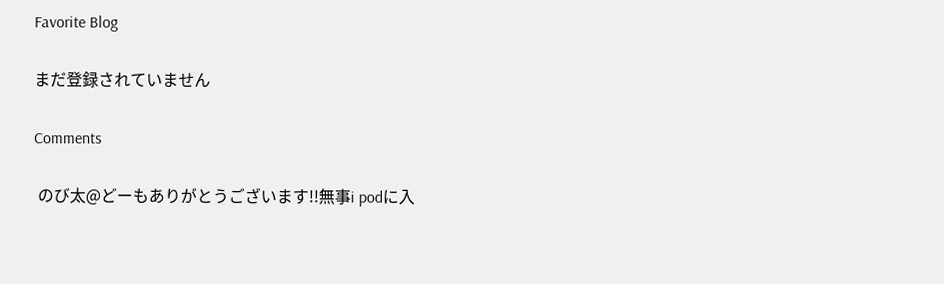Favorite Blog

まだ登録されていません

Comments

 のび太@どーもありがとうございます!!無事i podに入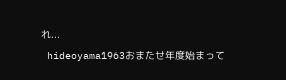れ...
 hideoyama1963おまたせ年度始まって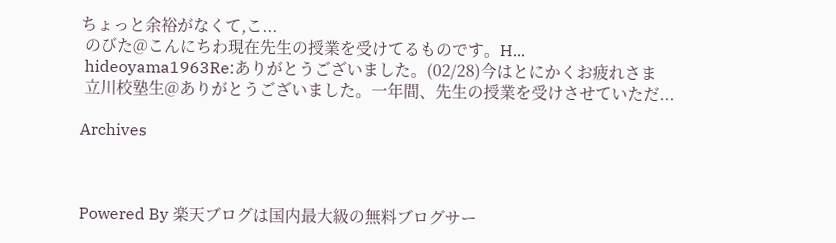ちょっと余裕がなくて,こ...
 のびた@こんにちわ現在先生の授業を受けてるものです。H...
 hideoyama1963Re:ありがとうございました。(02/28)今はとにかくお疲れさま
 立川校塾生@ありがとうございました。一年間、先生の授業を受けさせていただ...

Archives



Powered By 楽天ブログは国内最大級の無料ブログサー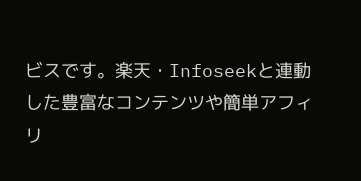ビスです。楽天・Infoseekと連動した豊富なコンテンツや簡単アフィリ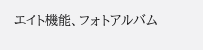エイト機能、フォトアルバム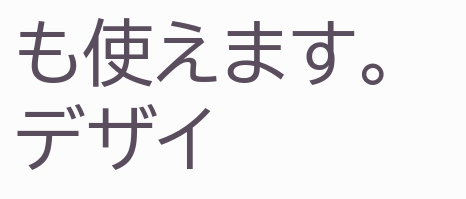も使えます。デザイ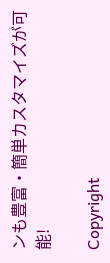ンも豊富・簡単カスタマイズが可能!

Copyright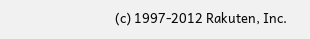(c) 1997-2012 Rakuten, Inc.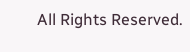All Rights Reserved.